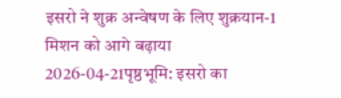इसरो ने शुक्र अन्वेषण के लिए शुक्रयान-1 मिशन को आगे बढ़ाया
2026-04-21पृष्ठभूमि: इसरो का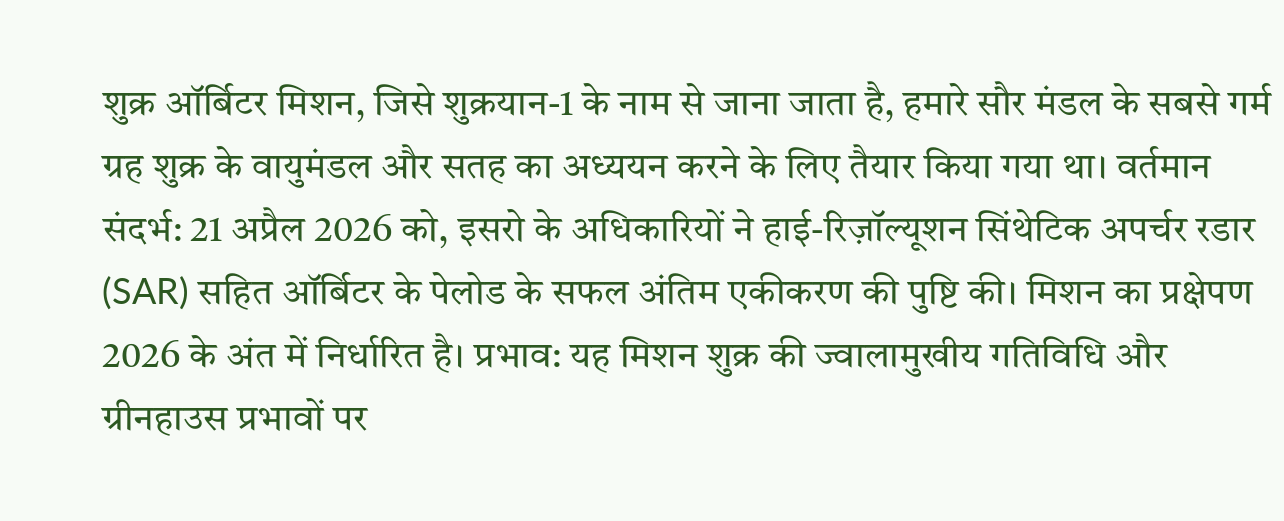शुक्र ऑर्बिटर मिशन, जिसे शुक्रयान-1 के नाम से जाना जाता है, हमारे सौर मंडल के सबसे गर्म ग्रह शुक्र के वायुमंडल और सतह का अध्ययन करने के लिए तैयार किया गया था। वर्तमान संदर्भ: 21 अप्रैल 2026 को, इसरो के अधिकारियों ने हाई-रिज़ॉल्यूशन सिंथेटिक अपर्चर रडार (SAR) सहित ऑर्बिटर के पेलोड के सफल अंतिम एकीकरण की पुष्टि की। मिशन का प्रक्षेपण 2026 के अंत में निर्धारित है। प्रभाव: यह मिशन शुक्र की ज्वालामुखीय गतिविधि और ग्रीनहाउस प्रभावों पर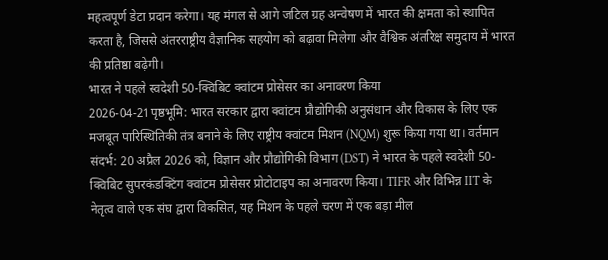महत्वपूर्ण डेटा प्रदान करेगा। यह मंगल से आगे जटिल ग्रह अन्वेषण में भारत की क्षमता को स्थापित करता है, जिससे अंतरराष्ट्रीय वैज्ञानिक सहयोग को बढ़ावा मिलेगा और वैश्विक अंतरिक्ष समुदाय में भारत की प्रतिष्ठा बढ़ेगी।
भारत ने पहले स्वदेशी 50-क्विबिट क्वांटम प्रोसेसर का अनावरण किया
2026-04-21पृष्ठभूमि: भारत सरकार द्वारा क्वांटम प्रौद्योगिकी अनुसंधान और विकास के लिए एक मजबूत पारिस्थितिकी तंत्र बनाने के लिए राष्ट्रीय क्वांटम मिशन (NQM) शुरू किया गया था। वर्तमान संदर्भ: 20 अप्रैल 2026 को, विज्ञान और प्रौद्योगिकी विभाग (DST) ने भारत के पहले स्वदेशी 50-क्विबिट सुपरकंडक्टिंग क्वांटम प्रोसेसर प्रोटोटाइप का अनावरण किया। TIFR और विभिन्न IIT के नेतृत्व वाले एक संघ द्वारा विकसित, यह मिशन के पहले चरण में एक बड़ा मील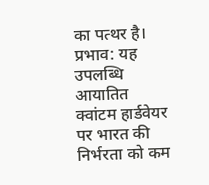का पत्थर है। प्रभाव: यह उपलब्धि आयातित क्वांटम हार्डवेयर पर भारत की निर्भरता को कम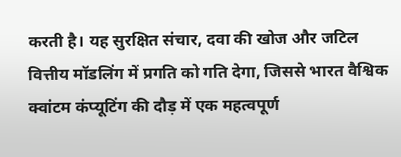करती है। यह सुरक्षित संचार, दवा की खोज और जटिल वित्तीय मॉडलिंग में प्रगति को गति देगा, जिससे भारत वैश्विक क्वांटम कंप्यूटिंग की दौड़ में एक महत्वपूर्ण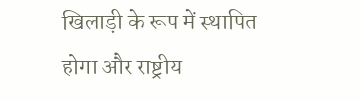खिलाड़ी के रूप में स्थापित होगा और राष्ट्रीय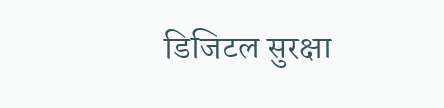डिजिटल सुरक्षा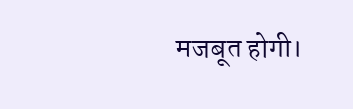मजबूत होगी।